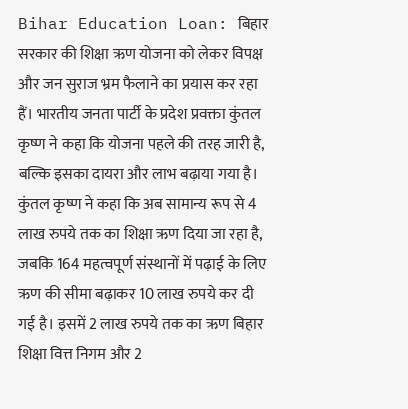Bihar Education Loan: बिहार सरकार की शिक्षा ऋण योजना को लेकर विपक्ष और जन सुराज भ्रम फैलाने का प्रयास कर रहा हैं। भारतीय जनता पार्टी के प्रदेश प्रवक्ता कुंतल कृष्ण ने कहा कि योजना पहले की तरह जारी है, बल्कि इसका दायरा और लाभ बढ़ाया गया है।
कुंतल कृष्ण ने कहा कि अब सामान्य रूप से 4 लाख रुपये तक का शिक्षा ऋण दिया जा रहा है, जबकि 164 महत्वपूर्ण संस्थानों में पढ़ाई के लिए ऋण की सीमा बढ़ाकर 10 लाख रुपये कर दी गई है। इसमें 2 लाख रुपये तक का ऋण बिहार शिक्षा वित्त निगम और 2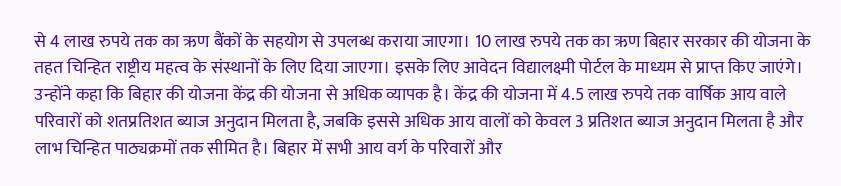से 4 लाख रुपये तक का ऋण बैंकों के सहयोग से उपलब्ध कराया जाएगा। 10 लाख रुपये तक का ऋण बिहार सरकार की योजना के तहत चिन्हित राष्ट्रीय महत्व के संस्थानों के लिए दिया जाएगा। इसके लिए आवेदन विद्यालक्ष्मी पोर्टल के माध्यम से प्राप्त किए जाएंगे।
उन्होंने कहा कि बिहार की योजना केंद्र की योजना से अधिक व्यापक है। केंद्र की योजना में 4.5 लाख रुपये तक वार्षिक आय वाले परिवारों को शतप्रतिशत ब्याज अनुदान मिलता है, जबकि इससे अधिक आय वालों को केवल 3 प्रतिशत ब्याज अनुदान मिलता है और लाभ चिन्हित पाठ्यक्रमों तक सीमित है। बिहार में सभी आय वर्ग के परिवारों और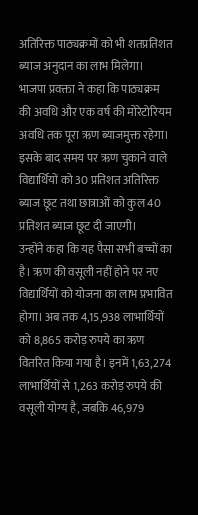अतिरिक्त पाठ्यक्रमों को भी शतप्रतिशत ब्याज अनुदान का लाभ मिलेगा।
भाजपा प्रवक्ता ने कहा कि पाठ्यक्रम की अवधि और एक वर्ष की मोरेटोरियम अवधि तक पूरा ऋण ब्याजमुक्त रहेगा। इसके बाद समय पर ऋण चुकाने वाले विद्यार्थियों को 30 प्रतिशत अतिरिक्त ब्याज छूट तथा छात्राओं को कुल 40 प्रतिशत ब्याज छूट दी जाएगी।
उन्होंने कहा कि यह पैसा सभी बच्चों का है। ऋण की वसूली नहीं होने पर नए विद्यार्थियों को योजना का लाभ प्रभावित होगा। अब तक 4,15,938 लाभार्थियों को 8,865 करोड़ रुपये का ऋण वितरित किया गया है। इनमें 1,63,274 लाभार्थियों से 1,263 करोड़ रुपये की वसूली योग्य है, जबकि 46,979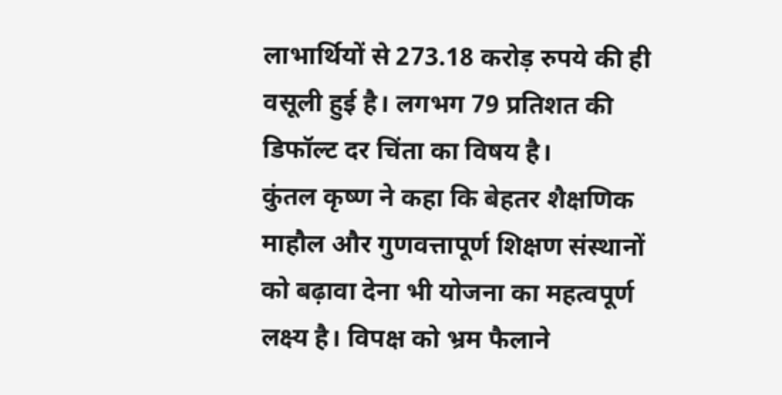लाभार्थियों से 273.18 करोड़ रुपये की ही वसूली हुई है। लगभग 79 प्रतिशत की डिफॉल्ट दर चिंता का विषय है।
कुंतल कृष्ण ने कहा कि बेहतर शैक्षणिक माहौल और गुणवत्तापूर्ण शिक्षण संस्थानों को बढ़ावा देना भी योजना का महत्वपूर्ण लक्ष्य है। विपक्ष को भ्रम फैलाने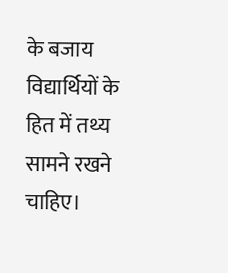के बजाय विद्यार्थियों के हित में तथ्य सामने रखने चाहिए।